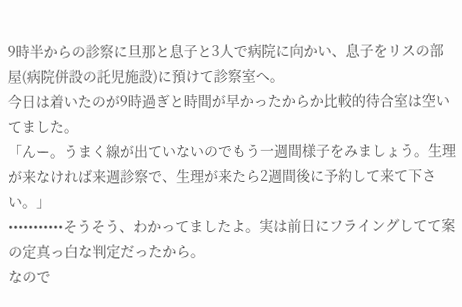9時半からの診察に旦那と息子と3人で病院に向かい、息子をリスの部屋(病院併設の託児施設)に預けて診察室へ。
今日は着いたのが9時過ぎと時間が早かったからか比較的待合室は空いてました。
「んー。うまく線が出ていないのでもう一週間様子をみましょう。生理が来なければ来週診察で、生理が来たら2週間後に予約して来て下さい。」
•••••••••••そうそう、わかってましたよ。実は前日にフライングしてて案の定真っ白な判定だったから。
なので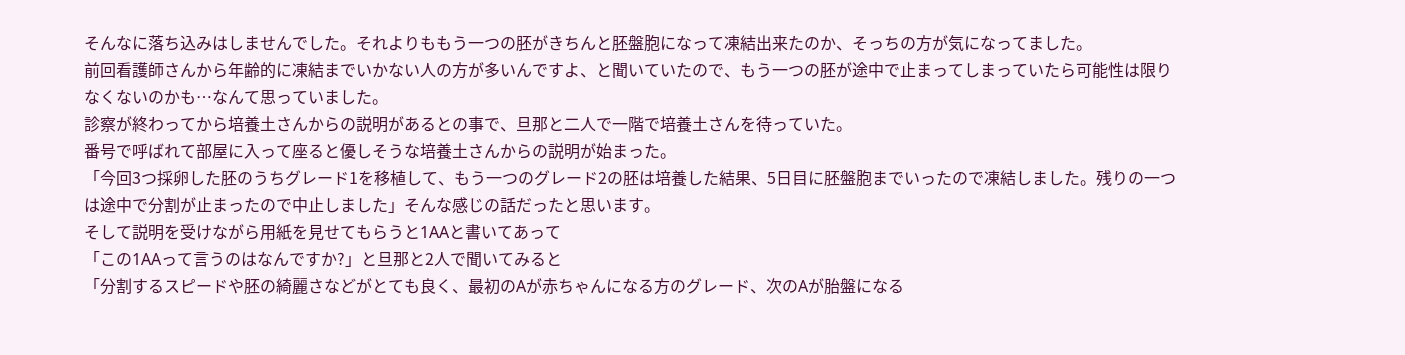そんなに落ち込みはしませんでした。それよりももう一つの胚がきちんと胚盤胞になって凍結出来たのか、そっちの方が気になってました。
前回看護師さんから年齢的に凍結までいかない人の方が多いんですよ、と聞いていたので、もう一つの胚が途中で止まってしまっていたら可能性は限りなくないのかも…なんて思っていました。
診察が終わってから培養土さんからの説明があるとの事で、旦那と二人で一階で培養土さんを待っていた。
番号で呼ばれて部屋に入って座ると優しそうな培養土さんからの説明が始まった。
「今回3つ採卵した胚のうちグレード1を移植して、もう一つのグレード2の胚は培養した結果、5日目に胚盤胞までいったので凍結しました。残りの一つは途中で分割が止まったので中止しました」そんな感じの話だったと思います。
そして説明を受けながら用紙を見せてもらうと1AAと書いてあって
「この1AAって言うのはなんですか?」と旦那と2人で聞いてみると
「分割するスピードや胚の綺麗さなどがとても良く、最初のAが赤ちゃんになる方のグレード、次のAが胎盤になる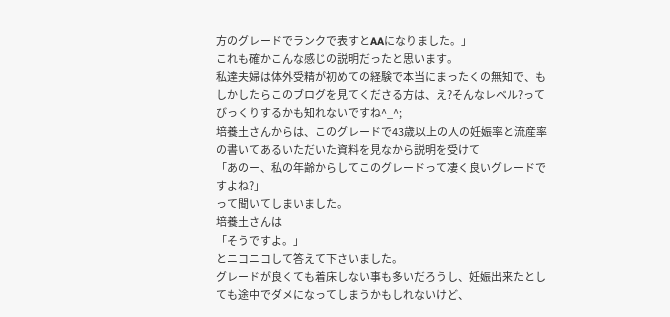方のグレードでランクで表すとAAになりました。」
これも確かこんな感じの説明だったと思います。
私達夫婦は体外受精が初めての経験で本当にまったくの無知で、もしかしたらこのブログを見てくださる方は、え?そんなレベル?ってびっくりするかも知れないですね^_^;
培養土さんからは、このグレードで43歳以上の人の妊娠率と流産率の書いてあるいただいた資料を見なから説明を受けて
「あのー、私の年齢からしてこのグレードって凄く良いグレードですよね?」
って聞いてしまいました。
培養土さんは
「そうですよ。」
とニコニコして答えて下さいました。
グレードが良くても着床しない事も多いだろうし、妊娠出来たとしても途中でダメになってしまうかもしれないけど、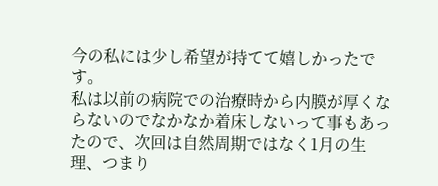今の私には少し希望が持てて嬉しかったです。
私は以前の病院での治療時から内膜が厚くならないのでなかなか着床しないって事もあったので、次回は自然周期ではなく1月の生理、つまり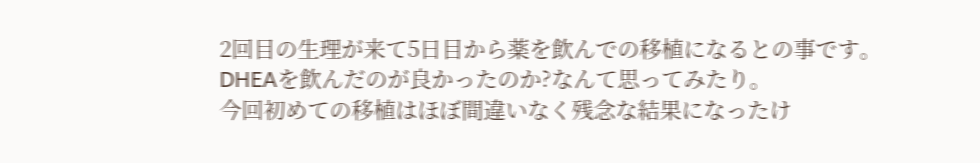2回目の生理が来て5日目から薬を飲んでの移植になるとの事です。
DHEAを飲んだのが良かったのか?なんて思ってみたり。
今回初めての移植はほぼ間違いなく残念な結果になったけ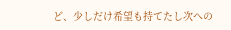ど、少しだけ希望も持てたし次への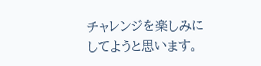チャレンジを楽しみにしてようと思います。